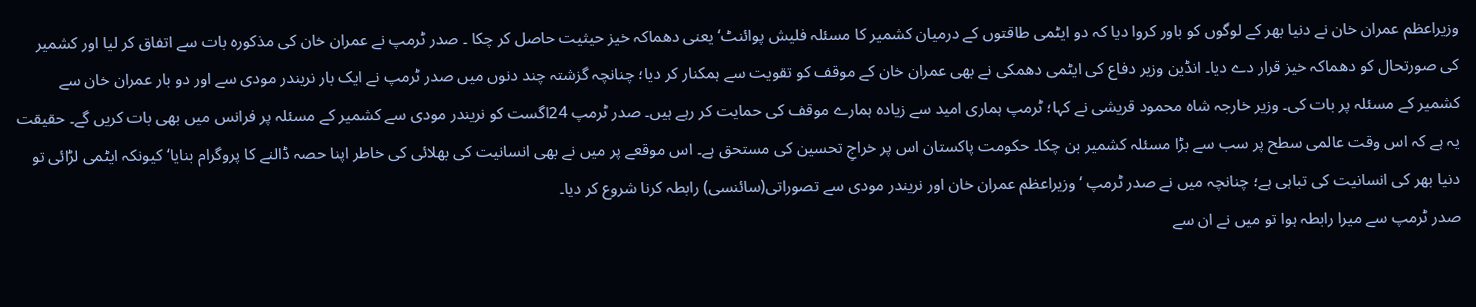وزیراعظم عمران خان نے دنیا بھر کے لوگوں کو باور کروا دیا کہ دو ایٹمی طاقتوں کے درمیان کشمیر کا مسئلہ فلیش پوائنٹ‘ یعنی دھماکہ خیز حیثیت حاصل کر چکا ۔ صدر ٹرمپ نے عمران خان کی مذکورہ بات سے اتفاق کر لیا اور کشمیر کی صورتحال کو دھماکہ خیز قرار دے دیا۔ انڈین وزیر دفاع کی ایٹمی دھمکی نے بھی عمران خان کے موقف کو تقویت سے ہمکنار کر دیا؛ چنانچہ گزشتہ چند دنوں میں صدر ٹرمپ نے ایک بار نریندر مودی سے اور دو بار عمران خان سے کشمیر کے مسئلہ پر بات کی۔ وزیر خارجہ شاہ محمود قریشی نے کہا؛ ٹرمپ ہماری امید سے زیادہ ہمارے موقف کی حمایت کر رہے ہیں۔ صدر ٹرمپ 24اگست کو نریندر مودی سے کشمیر کے مسئلہ پر فرانس میں بھی بات کریں گے۔ حقیقت یہ ہے کہ اس وقت عالمی سطح پر سب سے بڑا مسئلہ کشمیر بن چکا۔ حکومت پاکستان اس پر خراجِ تحسین کی مستحق ہے۔ اس موقعے پر میں نے بھی انسانیت کی بھلائی کی خاطر اپنا حصہ ڈالنے کا پروگرام بنایا‘ کیونکہ ایٹمی لڑائی تو دنیا بھر کی انسانیت کی تباہی ہے؛ چنانچہ میں نے صدر ٹرمپ ‘وزیراعظم عمران خان اور نریندر مودی سے تصوراتی(سائنسی) رابطہ کرنا شروع کر دیا۔
صدر ٹرمپ سے میرا رابطہ ہوا تو میں نے ان سے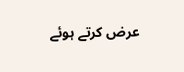عرض کرتے ہوئے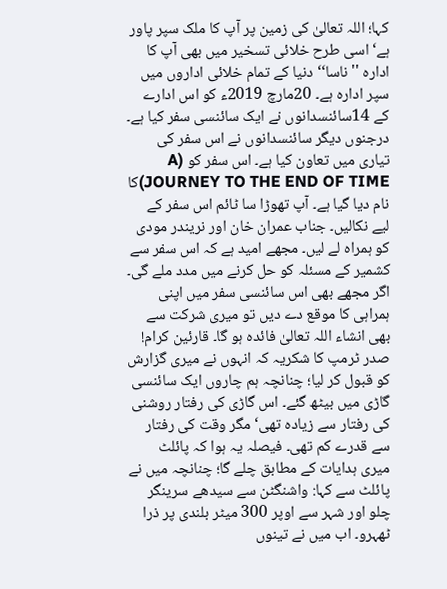کہا؛ اللہ تعالیٰ کی زمین پر آپ کا ملک سپر پاور ہے‘ اسی طرح خلائی تسخیر میں بھی آپ کا ادارہ ''ناسا‘‘ دنیا کے تمام خلائی اداروں میں سپر ادارہ ہے۔ 20مارچ 2019ء کو اس ادارے کے 14سائنسدانوں نے ایک سائنسی سفر کیا ہے۔ درجنوں دیگر سائنسدانوں نے اس سفر کی تیاری میں تعاون کیا ہے۔ اس سفر کو (A JOURNEY TO THE END OF TIME)کا نام دیا گیا ہے۔ آپ تھوڑا سا ٹائم اس سفر کے لیے نکالیں۔ جناب عمران خان اور نریندر مودی کو ہمراہ لے لیں۔ مجھے امید ہے کہ اس سفر سے کشمیر کے مسئلہ کو حل کرنے میں مدد ملے گی۔ اگر مجھے بھی اس سائنسی سفر میں اپنی ہمراہی کا موقع دے دیں تو میری شرکت سے بھی انشاء اللہ تعالیٰ فائدہ ہو گا۔ قارئین کرام! صدر ٹرمپ کا شکریہ کہ انہوں نے میری گزارش کو قبول کر لیا؛ چنانچہ ہم چاروں ایک سائنسی گاڑی میں بیٹھ گئے۔ اس گاڑی کی رفتار روشنی کی رفتار سے زیادہ تھی‘ مگر وقت کی رفتار سے قدرے کم تھی۔ فیصلہ یہ ہوا کہ پائلٹ میری ہدایات کے مطابق چلے گا؛ چنانچہ میں نے پائلٹ سے کہا: واشنگٹن سے سیدھے سرینگر چلو اور شہر سے اوپر 300 میٹر بلندی پر ذرا ٹھہرو۔ اب میں نے تینوں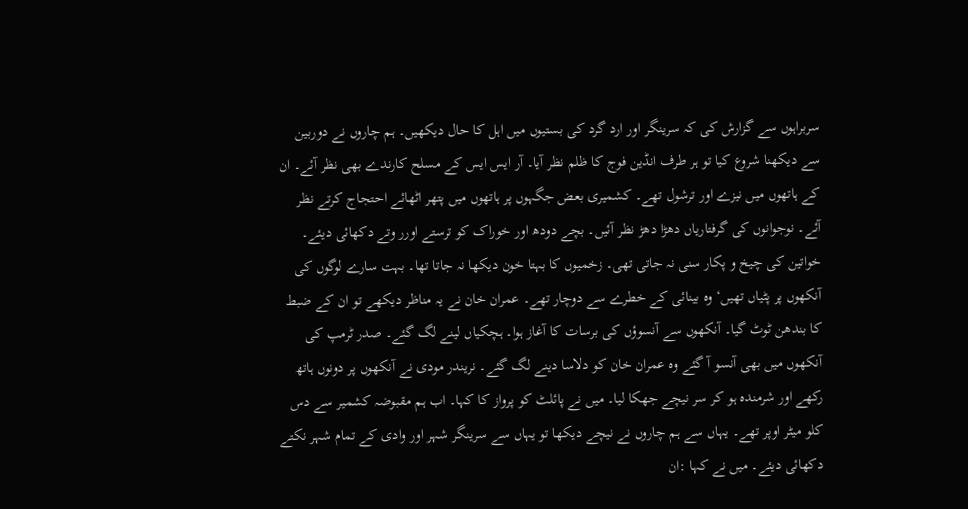سربراہوں سے گزارش کی کہ سرینگر اور ارد گرد کی بستیوں میں اہل کا حال دیکھیں۔ ہم چاروں نے دوربین سے دیکھنا شروع کیا تو ہر طرف انڈین فوج کا ظلم نظر آیا۔ آر ایس ایس کے مسلح کارندے بھی نظر آئے۔ ان کے ہاتھوں میں نیزے اور ترشول تھے۔ کشمیری بعض جگہوں پر ہاتھوں میں پتھر اٹھائے احتجاج کرتے نظر آئے۔ نوجوانوں کی گرفتاریاں دھڑا دھڑ نظر آئیں۔ بچے دودھ اور خوراک کو ترستے اورر وتے دکھائی دیئے۔ خواتین کی چیخ و پکار سنی نہ جاتی تھی۔ زخمیوں کا بہتا خون دیکھا نہ جاتا تھا۔ بہت سارے لوگوں کی آنکھوں پر پٹیاں تھیں‘ وہ بینائی کے خطرے سے دوچار تھے۔ عمران خان نے یہ مناظر دیکھے تو ان کے ضبط کا بندھن ٹوٹ گیا۔ آنکھوں سے آنسوؤں کی برسات کا آغاز ہوا۔ ہچکیاں لینے لگ گئے۔ صدر ٹرمپ کی آنکھوں میں بھی آنسو آ گئے وہ عمران خان کو دلاسا دینے لگ گئے۔ نریندر مودی نے آنکھوں پر دونوں ہاتھ رکھے اور شرمندہ ہو کر سر نیچے جھکا لیا۔ میں نے پائلٹ کو پرواز کا کہا۔ اب ہم مقبوضہ کشمیر سے دس کلو میٹر اوپر تھے۔ یہاں سے ہم چاروں نے نیچے دیکھا تو یہاں سے سرینگر شہر اور وادی کے تمام شہر نکتے دکھائی دیئے۔ میں نے کہا :ان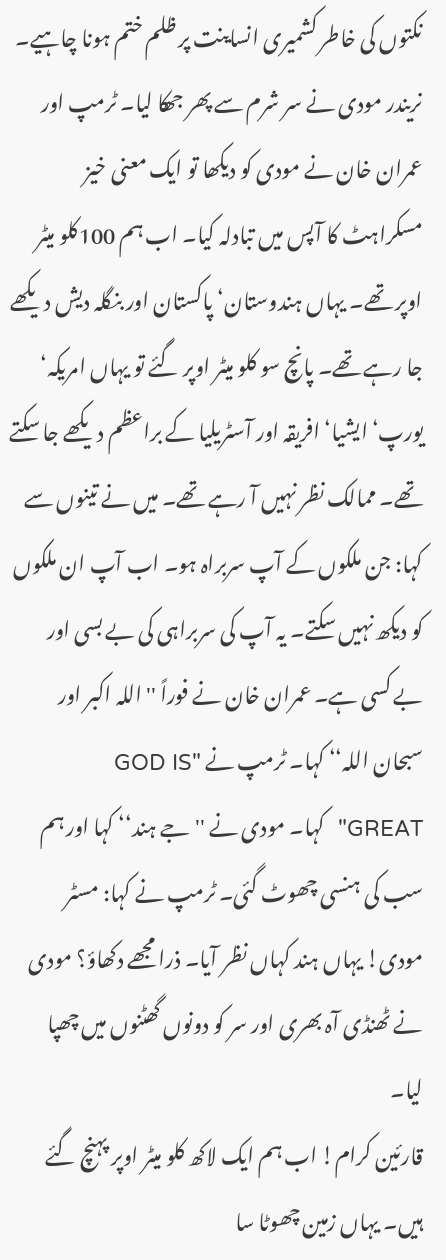نکتوں کی خاطر کشمیری انساینت پر ظلم ختم ہونا چاہیے۔ نریندر مودی نے سر شرم سے پھر جھکا لیا۔ ٹرمپ اور عمران خان نے مودی کو دیکھا تو ایک معنی خیز مسکراہٹ کا آپس میں تبادلہ کیا۔ اب ہم 100کلو میٹر اوپر تھے۔ یہاں ہندوستان‘ پاکستان اور بنگلہ دیش دیکھے جا رہے تھے۔ پانچ سو کلو میٹر اوپر گئے تو یہاں امریکہ‘ یورپ‘ ایشیا‘ افریقہ اور آسٹریلیا کے براعظم دیکھے جا سکتے تھے۔ ممالک نظر نہیں آ رہے تھے۔ میں نے تینوں سے کہا: جن ملکوں کے آپ سربراہ ہو۔ اب آپ ان ملکوں کو دیکھ نہیں سکتے۔ یہ آپ کی سربراہی کی بے بسی اور بے کسی ہے۔ عمران خان نے فوراً ''اللہ اکبر اور سبحان اللہ‘‘ کہا۔ ٹرمپ نے "GOD IS GREAT"کہا۔ مودی نے ''جے ہند‘‘ کہا اور ہم سب کی ہنسی چھوٹ گئی۔ ٹرمپ نے کہا: مسٹر مودی! یہاں ہند کہاں نظر آیا۔ ذرا مجھے دکھاؤ؟ مودی نے ٹھنڈی آہ بھری اور سر کو دونوں گھٹنوں میں چھپا لیا۔
قارئین کرام! اب ہم ایک لاکھ کلو میٹر اوپر پہنچ گئے ہیں۔ یہاں زمین چھوٹا سا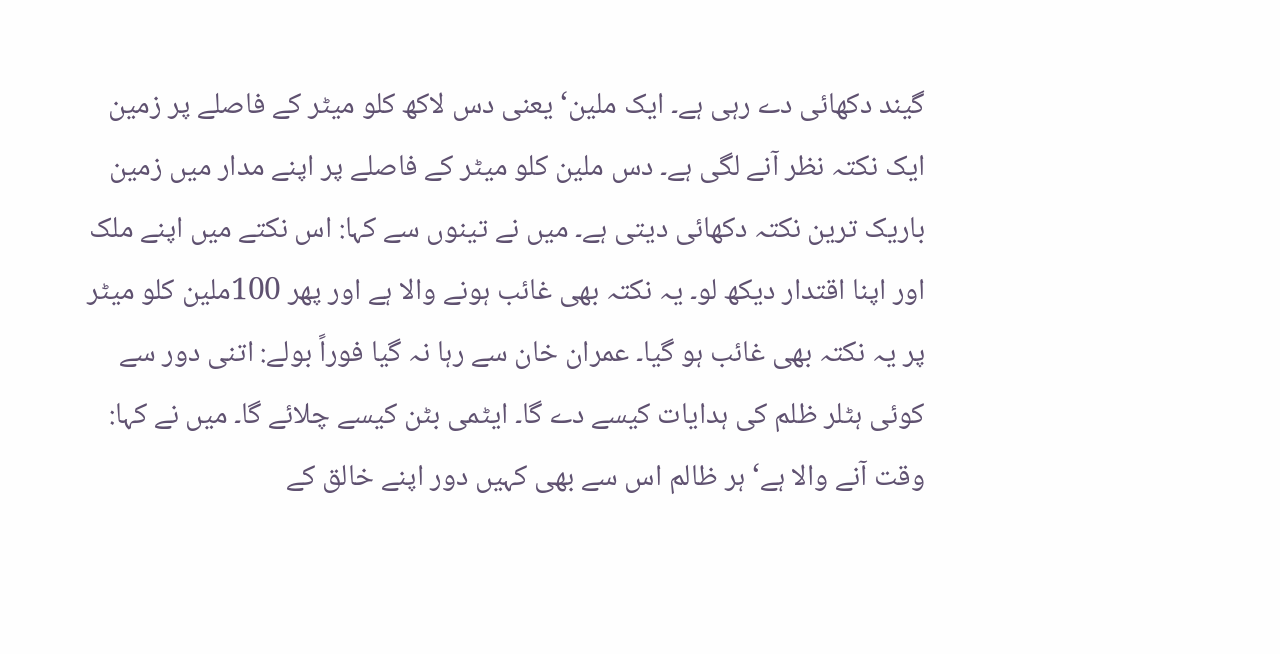گیند دکھائی دے رہی ہے۔ ایک ملین‘ یعنی دس لاکھ کلو میٹر کے فاصلے پر زمین ایک نکتہ نظر آنے لگی ہے۔ دس ملین کلو میٹر کے فاصلے پر اپنے مدار میں زمین باریک ترین نکتہ دکھائی دیتی ہے۔ میں نے تینوں سے کہا: اس نکتے میں اپنے ملک اور اپنا اقتدار دیکھ لو۔ یہ نکتہ بھی غائب ہونے والا ہے اور پھر 100ملین کلو میٹر پر یہ نکتہ بھی غائب ہو گیا۔ عمران خان سے رہا نہ گیا فوراً بولے: اتنی دور سے کوئی ہٹلر ظلم کی ہدایات کیسے دے گا۔ ایٹمی بٹن کیسے چلائے گا۔ میں نے کہا: وقت آنے والا ہے‘ ہر ظالم اس سے بھی کہیں دور اپنے خالق کے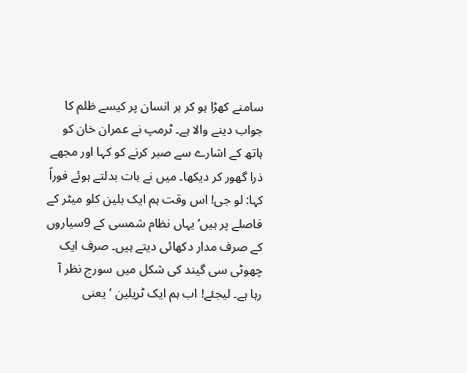سامنے کھڑا ہو کر ہر انسان پر کیسے ظلم کا جواب دینے والا ہے۔ ٹرمپ نے عمران خان کو ہاتھ کے اشارے سے صبر کرنے کو کہا اور مجھے ذرا گھور کر دیکھا۔ میں نے بات بدلتے ہوئے فوراً کہا: لو جی! اس وقت ہم ایک بلین کلو میٹر کے فاصلے پر ہیں‘ یہاں نظام شمسی کے 9سیاروں کے صرف مدار دکھائی دیتے ہیں۔ صرف ایک چھوٹی سی گیند کی شکل میں سورج نظر آ رہا ہے۔ لیجئے! اب ہم ایک ٹریلین ‘یعنی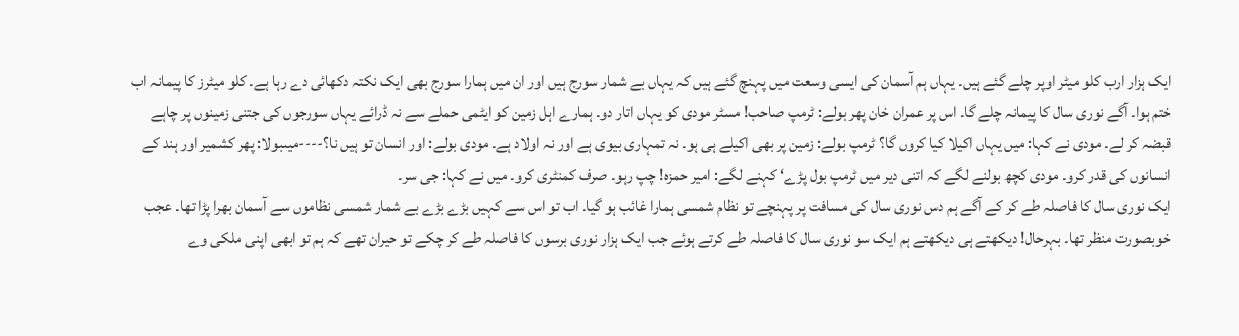ایک ہزار ارب کلو میٹر اوپر چلے گئے ہیں۔ یہاں ہم آسمان کی ایسی وسعت میں پہنچ گئے ہیں کہ یہاں بے شمار سورج ہیں اور ان میں ہمارا سورج بھی ایک نکتہ دکھائی دے رہا ہے۔ کلو میٹرز کا پیمانہ اب ختم ہوا۔ آگے نوری سال کا پیمانہ چلے گا۔ اس پر عمران خان پھر بولے: ٹرمپ صاحب! مسٹر مودی کو یہاں اتار دو۔ ہمارے اہل زمین کو ایٹمی حملے سے نہ ڈرائے یہاں سورجوں کی جتنی زمینوں پر چاہے قبضہ کر لے۔ مودی نے کہا: میں یہاں اکیلا کیا کروں گا؟ ٹرمپ بولے: زمین پر بھی اکیلے ہی ہو۔ نہ تمہاری بیوی ہے اور نہ اولاد ہے۔ مودی بولے: اور انسان تو ہیں نا؟----میںبولا: پھر کشمیر اور ہند کے انسانوں کی قدر کرو۔ مودی کچھ بولنے لگے کہ اتنی دیر میں ٹرمپ بول پڑے‘ کہنے لگے: امیر حمزہ! چپ رہو۔ صرف کمنٹری کرو۔ میں نے کہا: جی سر۔
ایک نوری سال کا فاصلہ طے کر کے آگے ہم دس نوری سال کی مسافت پر پہنچے تو نظام شمسی ہمارا غائب ہو گیا۔ اب تو اس سے کہیں بڑے بڑے بے شمار شمسی نظاموں سے آسمان بھرا پڑا تھا۔ عجب خوبصورت منظر تھا۔ بہرحال! دیکھتے ہی دیکھتے ہم ایک سو نوری سال کا فاصلہ طے کرتے ہوئے جب ایک ہزار نوری برسوں کا فاصلہ طے کر چکے تو حیران تھے کہ ہم تو ابھی اپنی ملکی وے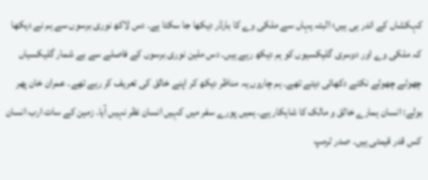کہکشاں کے اندر ہی ہیں؛ البتہ یہاں سے ملکی وے کا بارڈر دیکھا جا سکتا ہے۔ دس لاکھ نوری برسوں سے ہم نے دیکھا کہ ملکی وے اور دوسری گلیکسیوں کو ہم دیکھ رہے ہیں۔ دس ملین نوری برسوں کے فاصلے سے بے شمار گلیکسیاں چھوٹے چھوٹے نکتے دکھائی دیتے تھے۔ ہم چاروں یہ مناظر دیکھ کر اپنے خالق کی تعریف کر رہے تھے۔ عمران خان پھر بولے: انسان ہمارے خالق و مالک کا شاہکار ہے۔ ہمیں پورے سفر میں کہیں انسان نظر نہیں آیا۔ زمین کے سات ارب انسان کس قدر قیمتی ہیں۔ صدر ٹرمپ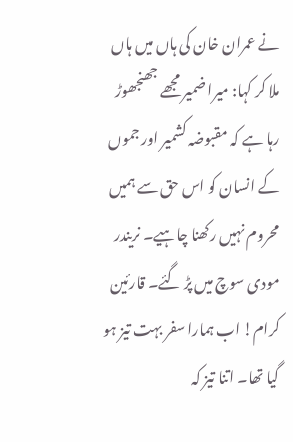نے عمران خان کی ہاں میں ہاں ملا کر کہا: میرا ضمیر مجھے جھنجھوڑ رہا ہے کہ مقبوضہ کشمیر اور جموں کے انسان کو اس حق سے ہمیں محروم نہیں رکھنا چاہیے۔ نریندر مودی سوچ میں پڑ گئے۔ قارئین کرام! اب ہمارا سفر بہت تیز ہو گیا تھا۔ اتنا تیز کہ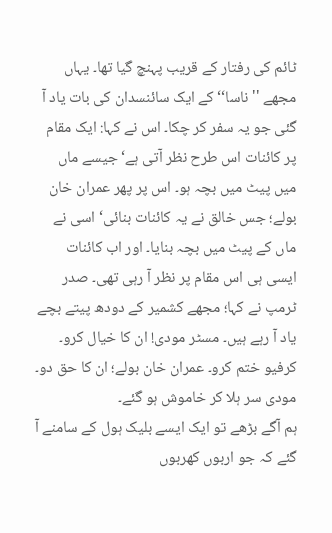ٹائم کی رفتار کے قریب پہنچ گیا تھا۔ یہاں مجھے ''ناسا‘‘ کے ایک سائنسدان کی بات یاد آ گئی جو یہ سفر کر چکا۔ اس نے کہا: ایک مقام پر کائنات اس طرح نظر آتی ہے‘ جیسے ماں میں پیٹ میں بچہ ہو۔ اس پر پھر عمران خان بولے؛ جس خالق نے یہ کائنات بنائی‘ اسی نے ماں کے پیٹ میں بچہ بنایا۔ اور اب کائنات ایسی ہی اس مقام پر نظر آ رہی تھی۔ صدر ٹرمپ نے کہا؛ مجھے کشمیر کے دودھ پیتے بچے یاد آ رہے ہیں۔ مسٹر مودی! ان کا خیال کرو۔ کرفیو ختم کرو۔ عمران خان بولے؛ ان کا حق دو۔ مودی سر ہلا کر خاموش ہو گئے۔
ہم آگے بڑھے تو ایک ایسے بلیک ہول کے سامنے آ گئے کہ جو اربوں کھربوں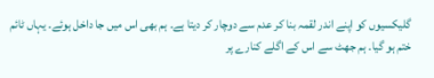گلیکسیوں کو اپنے اندر لقمہ بنا کر عدم سے دوچار کر دیتا ہے۔ ہم بھی اس میں جا داخل ہوئے۔ یہاں ٹائم ختم ہو گیا۔ ہم جھٹ سے اس کے اگلے کنارے پر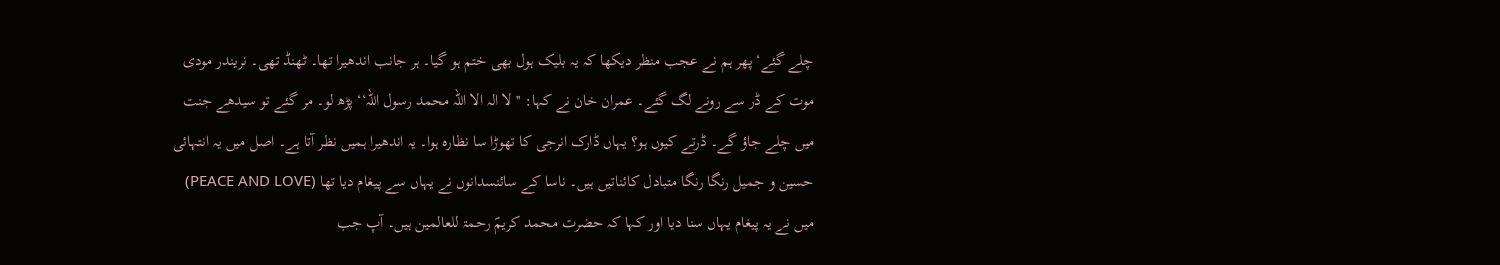چلے گئے‘ پھر ہم نے عجب منظر دیکھا کہ یہ بلیک ہول بھی ختم ہو گیا۔ ہر جانب اندھیرا تھا۔ ٹھنڈ تھی۔ نریندر مودی موت کے ڈر سے رونے لگ گئے۔ عمران خان نے کہا: ''لا الہ الا اللہ محمد رسول اللہ‘‘ پڑھ لو۔ مر گئے تو سیدھے جنت میں چلے جاؤ گے۔ ڈرتے کیوں ہو؟ یہاں ڈارک انرجی کا تھوڑا سا نظارہ ہوا۔ یہ اندھیرا ہمیں نظر آتا ہے۔ اصل میں یہ انتہائی حسین و جمیل رنگا رنگا متبادل کائناتیں ہیں۔ ناسا کے سائنسدانوں نے یہاں سے پیغام دیا تھا (PEACE AND LOVE) میں نے یہ پیغام یہاں سنا دیا اور کہا کہ حضرت محمد کریمؐ رحمۃ للعالمین ہیں۔ آپ جب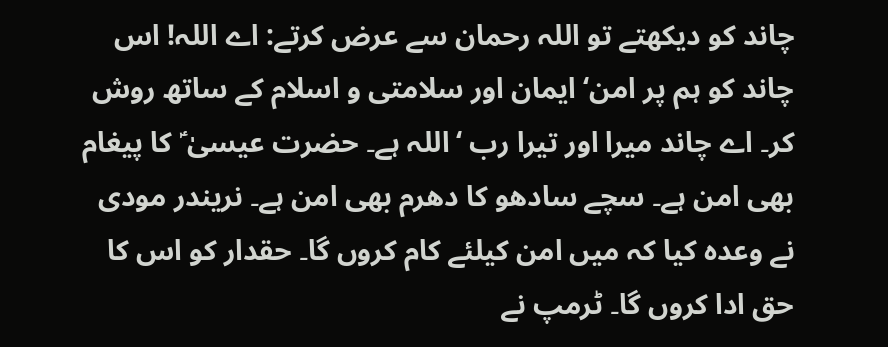چاند کو دیکھتے تو اللہ رحمان سے عرض کرتے: اے اللہ! اس چاند کو ہم پر امن‘ ایمان اور سلامتی و اسلام کے ساتھ روش کر۔ اے چاند میرا اور تیرا رب ‘اللہ ہے۔ حضرت عیسیٰ ؑ کا پیغام بھی امن ہے۔ سچے سادھو کا دھرم بھی امن ہے۔ نریندر مودی نے وعدہ کیا کہ میں امن کیلئے کام کروں گا۔ حقدار کو اس کا حق ادا کروں گا۔ ٹرمپ نے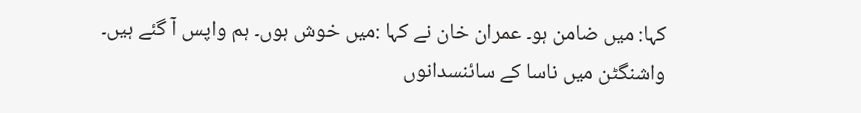کہا: میں ضامن ہو۔ عمران خان نے کہا :میں خوش ہوں۔ ہم واپس آ گئے ہیں۔ واشنگٹن میں ناسا کے سائنسدانوں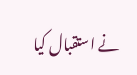نے استقبال کیا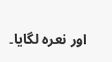اور نعرہ لگایا۔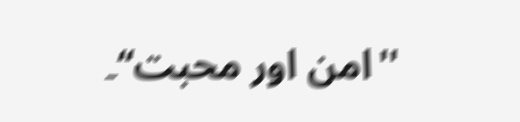''امن اور محبت‘‘۔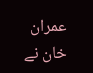عمران خان نے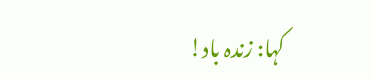کہا: زندہ باد!